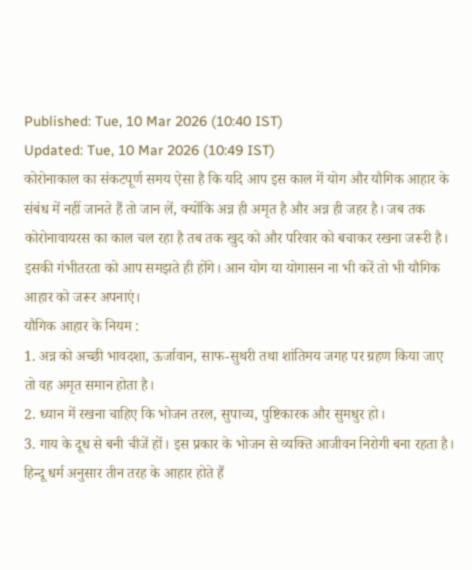Published: Tue, 10 Mar 2026 (10:40 IST)
Updated: Tue, 10 Mar 2026 (10:49 IST)
कोरोनाकाल का संकटपूर्ण समय ऐसा है कि यदि आप इस काल में योग और यौगिक आहार के संबंध में नहीं जानते हैं तो जान लें, क्योंकि अन्न ही अमृत है और अन्न ही जहर है। जब तक कोरोनावायरस का काल चल रहा है तब तक खुद को और परिवार को बचाकर रखना जरूरी है। इसकी गंभीतरता को आप समझते ही होंगे। आन योग या योगासन ना भी करें तो भी यौगिक आहार को जरूर अपनाएं।
यौगिक आहार के नियम :
1. अन्न को अच्छी भावदशा, ऊर्जावान, साफ-सुथरी तथा शांतिमय जगह पर ग्रहण किया जाए तो वह अमृत समान होता है।
2. ध्यान में रखना चाहिए कि भोजन तरल, सुपाच्य, पुष्टिकारक और सुमधुर हो।
3. गाय के दूध से बनी चीजें हों। इस प्रकार के भोजन से व्यक्ति आजीवन निरोगी बना रहता है।
हिन्दू धर्म अनुसार तीन तरह के आहार होते हैं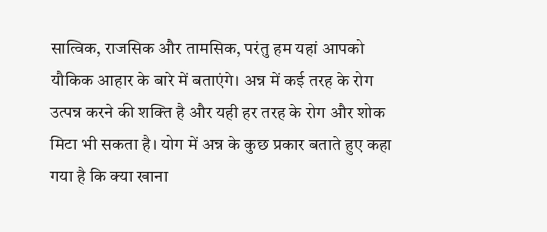सात्विक, राजसिक और तामसिक, परंतु हम यहां आपको यौकिक आहार के बारे में बताएंगे। अन्न में कई तरह के रोग उत्पन्न करने की शक्ति है और यही हर तरह के रोग और शोक मिटा भी सकता है। योग में अन्न के कुछ प्रकार बताते हुए कहा गया है कि क्या खाना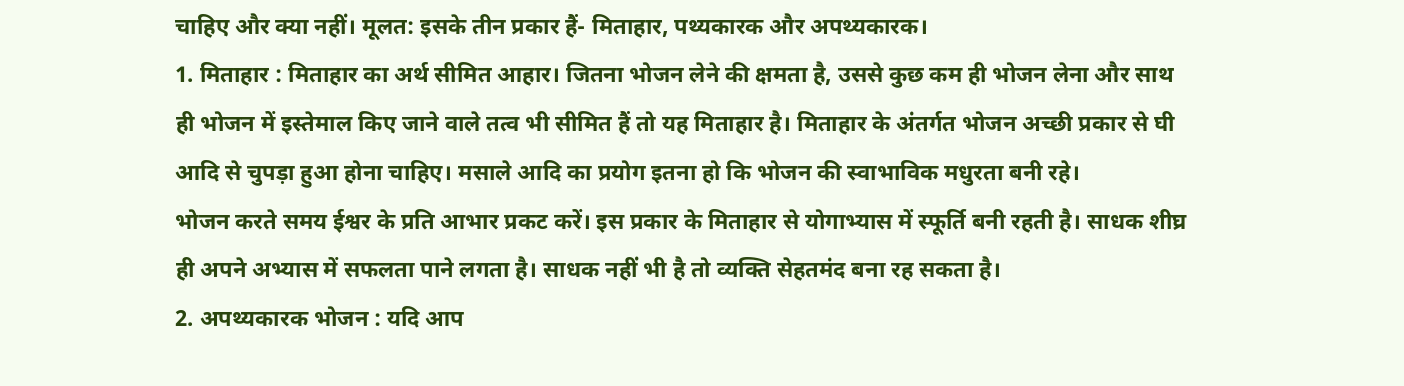चाहिए और क्या नहीं। मूलत: इसके तीन प्रकार हैं- मिताहार, पथ्यकारक और अपथ्यकारक।
1. मिताहार : मिताहार का अर्थ सीमित आहार। जितना भोजन लेने की क्षमता है, उससे कुछ कम ही भोजन लेना और साथ ही भोजन में इस्तेमाल किए जाने वाले तत्व भी सीमित हैं तो यह मिताहार है। मिताहार के अंतर्गत भोजन अच्छी प्रकार से घी आदि से चुपड़ा हुआ होना चाहिए। मसाले आदि का प्रयोग इतना हो कि भोजन की स्वाभाविक मधुरता बनी रहे।
भोजन करते समय ईश्वर के प्रति आभार प्रकट करें। इस प्रकार के मिताहार से योगाभ्यास में स्फूर्ति बनी रहती है। साधक शीघ्र ही अपने अभ्यास में सफलता पाने लगता है। साधक नहीं भी है तो व्यक्ति सेहतमंद बना रह सकता है।
2. अपथ्यकारक भोजन : यदि आप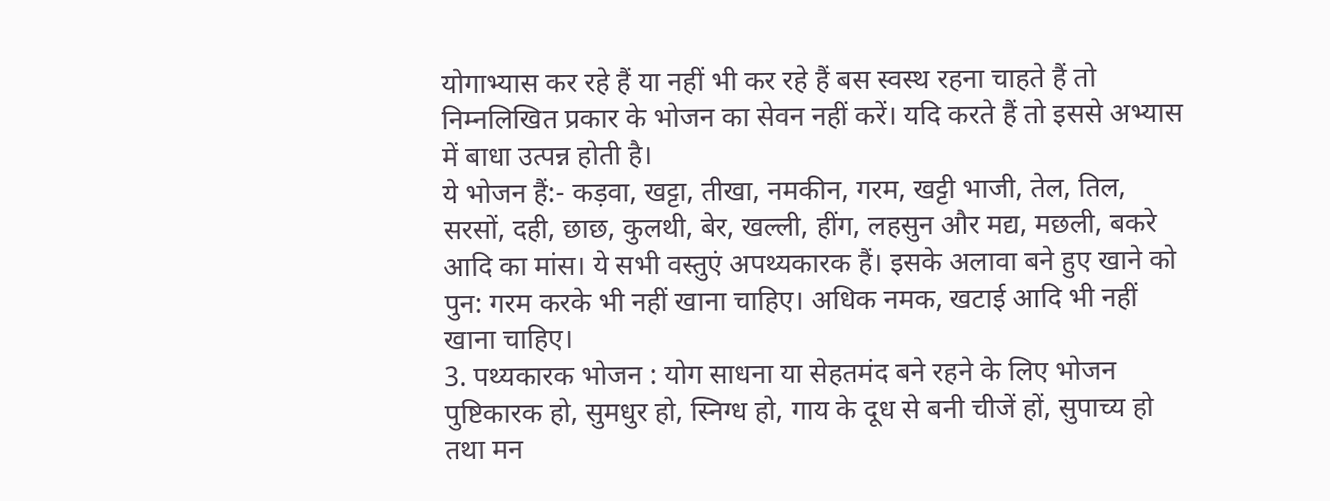योगाभ्यास कर रहे हैं या नहीं भी कर रहे हैं बस स्वस्थ रहना चाहते हैं तो निम्नलिखित प्रकार के भोजन का सेवन नहीं करें। यदि करते हैं तो इससे अभ्यास में बाधा उत्पन्न होती है।
ये भोजन हैं:- कड़वा, खट्टा, तीखा, नमकीन, गरम, खट्टी भाजी, तेल, तिल, सरसों, दही, छाछ, कुलथी, बेर, खल्ली, हींग, लहसुन और मद्य, मछली, बकरे आदि का मांस। ये सभी वस्तुएं अपथ्यकारक हैं। इसके अलावा बने हुए खाने को पुन: गरम करके भी नहीं खाना चाहिए। अधिक नमक, खटाई आदि भी नहीं खाना चाहिए।
3. पथ्यकारक भोजन : योग साधना या सेहतमंद बने रहने के लिए भोजन पुष्टिकारक हो, सुमधुर हो, स्निग्ध हो, गाय के दूध से बनी चीजें हों, सुपाच्य हो तथा मन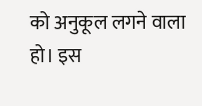को अनुकूल लगने वाला हो। इस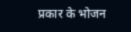प्रकार के भोजन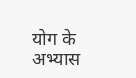योग के अभ्यास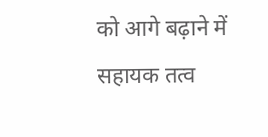को आगे बढ़ाने में सहायक तत्व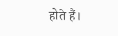होते हैं।